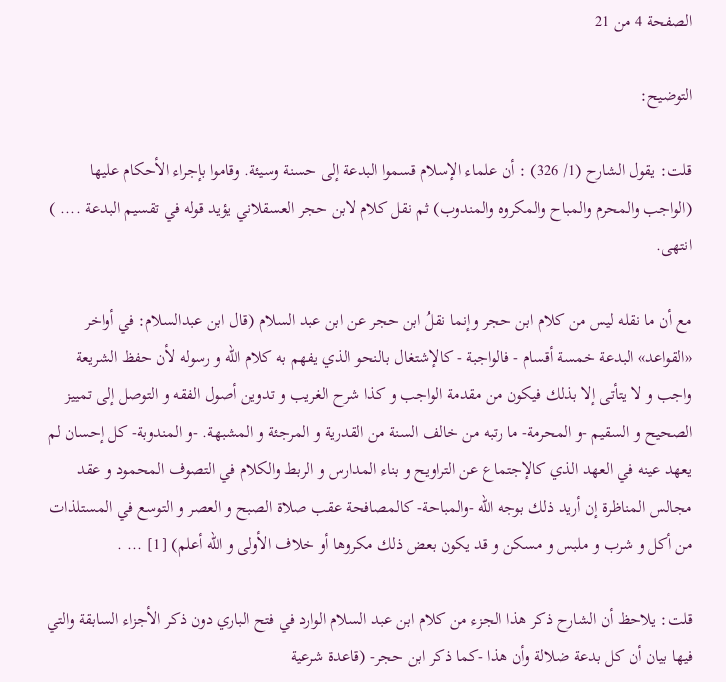الصفحة 4 من 21

التوضيح:

قلت: يقول الشارح (1/ 326) : أن علماء الإسلام قسموا البدعة إلى حسنة وسيئة. وقاموا بإجراء الأحكام عليها (الواجب والمحرم والمباح والمكروه والمندوب) ثم نقل كلام لابن حجر العسقلاني يؤيد قوله في تقسيم البدعة .... ) انتهى.

مع أن ما نقله ليس من كلام ابن حجر وإنما نقلُ ابن حجر عن ابن عبد السلام (قال ابن عبدالسلام: في أواخر «القواعد» البدعة خمسة أقسام - فالواجبة - كالإشتغال بالنحو الذي يفهم به كلام الله و رسوله لأن حفظ الشريعة واجب و لا يتأتى إلا بذلك فيكون من مقدمة الواجب و كذا شرح الغريب و تدوين أصول الفقه و التوصل إلى تمييز الصحيح و السقيم -و المحرمة- ما رتبه من خالف السنة من القدرية و المرجئة و المشبهة. -و المندوبة- كل إحسان لم يعهد عينه في العهد الذي كالإجتماع عن التراويح و بناء المدارس و الربط والكلام في التصوف المحمود و عقد مجالس المناظرة إن أريد ذلك بوجه الله -والمباحة- كالمصافحة عقب صلاة الصبح و العصر و التوسع في المستلذات من أكل و شرب و ملبس و مسكن و قد يكون بعض ذلك مكروها أو خلاف الأولى و الله أعلم) [1] ... .

قلت: يلاحظ أن الشارح ذكر هذا الجزء من كلام ابن عبد السلام الوارد في فتح الباري دون ذكر الأجزاء السابقة والتي فيها بيان أن كل بدعة ضلالة وأن هذا -كما ذكر ابن حجر- (قاعدة شرعية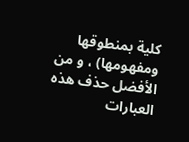كلية بمنطوقها ومفهومها) ، و من الأفضل حذف هذه العبارات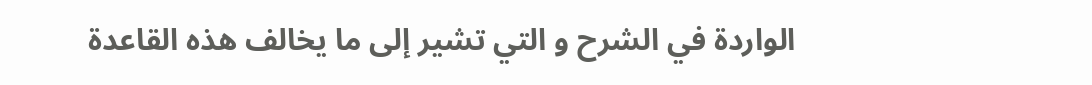الواردة في الشرح و التي تشير إلى ما يخالف هذه القاعدة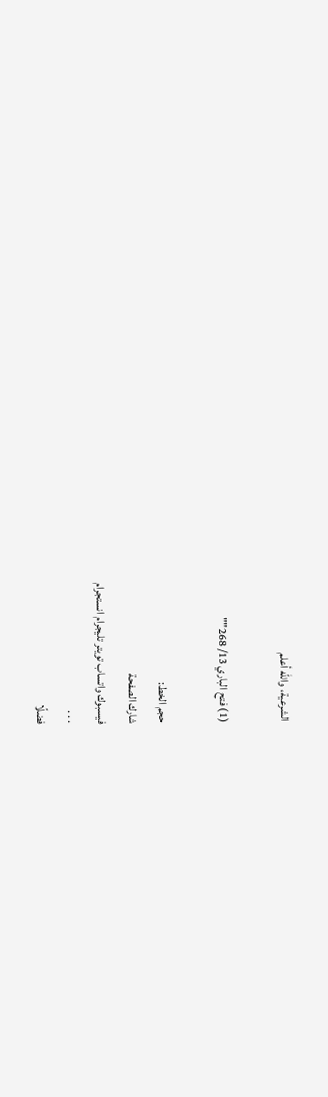الشرعية، والله أعلم

(1) فتح الباري 13/ 268""

حجم الخط:
شارك الصفحة
فيسبوك واتساب تويتر تليجرام انستجرام
. . .
فضلًا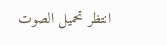انتظر تحميل الصوت